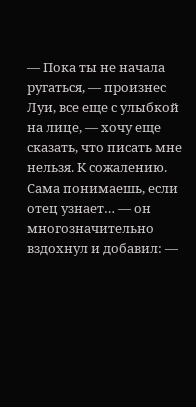— Пока ты не начала ругаться, — произнес Луи, все еще с улыбкой на лице, — хочу еще сказать, что писать мне нельзя. К сожалению. Сама понимаешь, если отец узнает… — он многозначительно вздохнул и добавил: —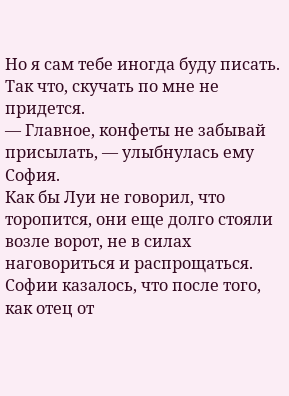Но я сам тебе иногда буду писать. Так что, скучать по мне не придется.
— Главное, конфеты не забывай присылать, — улыбнулась ему София.
Как бы Луи не говорил, что торопится, они еще долго стояли возле ворот, не в силах наговориться и распрощаться. Софии казалось, что после того, как отец от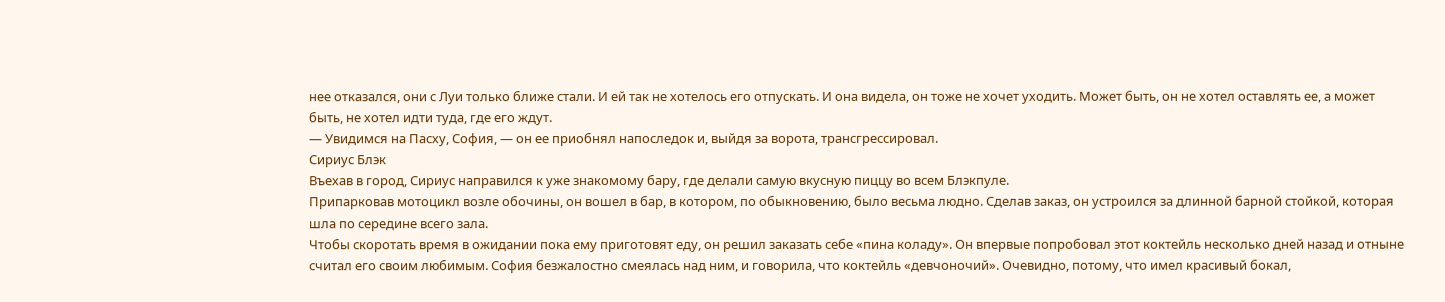нее отказался, они с Луи только ближе стали. И ей так не хотелось его отпускать. И она видела, он тоже не хочет уходить. Может быть, он не хотел оставлять ее, а может быть, не хотел идти туда, где его ждут.
— Увидимся на Пасху, София, — он ее приобнял напоследок и, выйдя за ворота, трансгрессировал.
Сириус Блэк
Въехав в город, Сириус направился к уже знакомому бару, где делали самую вкусную пиццу во всем Блэкпуле.
Припарковав мотоцикл возле обочины, он вошел в бар, в котором, по обыкновению, было весьма людно. Сделав заказ, он устроился за длинной барной стойкой, которая шла по середине всего зала.
Чтобы скоротать время в ожидании пока ему приготовят еду, он решил заказать себе «пина коладу». Он впервые попробовал этот коктейль несколько дней назад и отныне считал его своим любимым. София безжалостно смеялась над ним, и говорила, что коктейль «девчоночий». Очевидно, потому, что имел красивый бокал,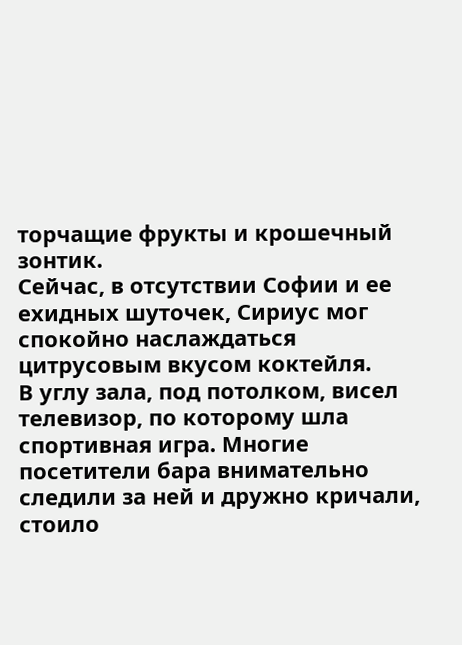торчащие фрукты и крошечный зонтик.
Сейчас, в отсутствии Софии и ее ехидных шуточек, Сириус мог спокойно наслаждаться цитрусовым вкусом коктейля.
В углу зала, под потолком, висел телевизор, по которому шла спортивная игра. Многие посетители бара внимательно следили за ней и дружно кричали, стоило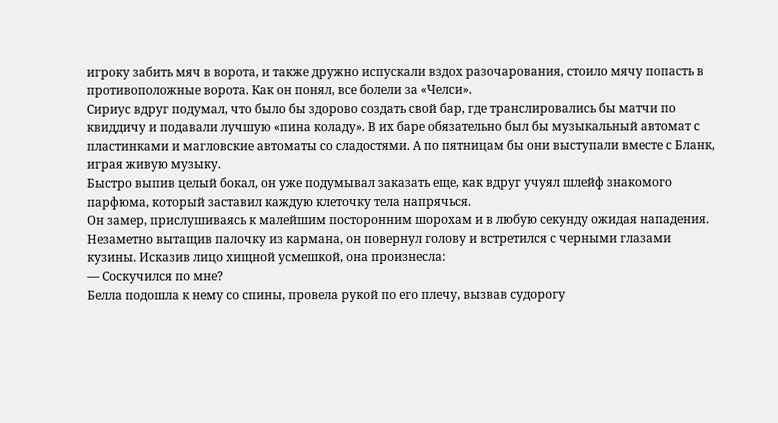игроку забить мяч в ворота, и также дружно испускали вздох разочарования, стоило мячу попасть в противоположные ворота. Как он понял, все болели за «Челси».
Сириус вдруг подумал, что было бы здорово создать свой бар, где транслировались бы матчи по квиддичу и подавали лучшую «пина коладу». В их баре обязательно был бы музыкальный автомат с пластинками и магловские автоматы со сладостями. А по пятницам бы они выступали вместе с Бланк, играя живую музыку.
Быстро выпив целый бокал, он уже подумывал заказать еще, как вдруг учуял шлейф знакомого парфюма, который заставил каждую клеточку тела напрячься.
Он замер, прислушиваясь к малейшим посторонним шорохам и в любую секунду ожидая нападения. Незаметно вытащив палочку из кармана, он повернул голову и встретился с черными глазами кузины. Исказив лицо хищной усмешкой, она произнесла:
— Соскучился по мне?
Белла подошла к нему со спины, провела рукой по его плечу, вызвав судорогу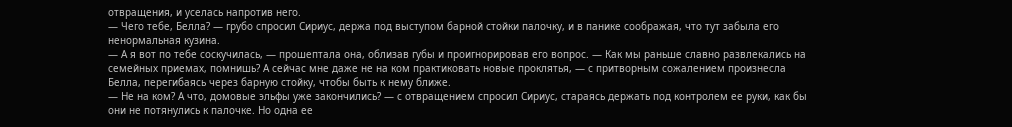отвращения, и уселась напротив него.
— Чего тебе, Белла? — грубо спросил Сириус, держа под выступом барной стойки палочку, и в панике соображая, что тут забыла его ненормальная кузина.
— А я вот по тебе соскучилась, — прошептала она, облизав губы и проигнорировав его вопрос. — Как мы раньше славно развлекались на семейных приемах, помнишь? А сейчас мне даже не на ком практиковать новые проклятья, — с притворным сожалением произнесла Белла, перегибаясь через барную стойку, чтобы быть к нему ближе.
— Не на ком? А что, домовые эльфы уже закончились? — с отвращением спросил Сириус, стараясь держать под контролем ее руки, как бы они не потянулись к палочке. Но одна ее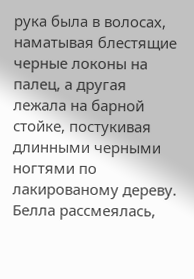рука была в волосах, наматывая блестящие черные локоны на палец, а другая лежала на барной стойке, постукивая длинными черными ногтями по лакированому дереву.
Белла рассмеялась,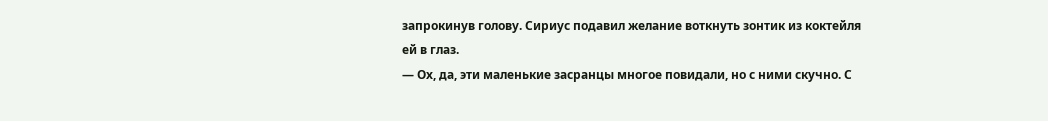запрокинув голову. Сириус подавил желание воткнуть зонтик из коктейля ей в глаз.
— Ох, да, эти маленькие засранцы многое повидали, но с ними скучно. С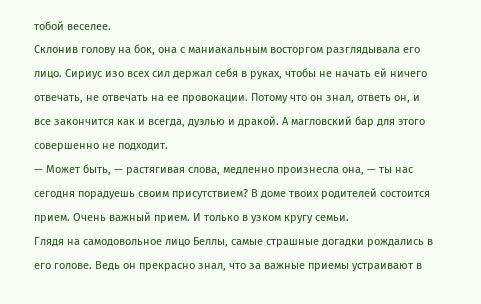тобой веселее.
Склонив голову на бок, она с маниакальным восторгом разглядывала его лицо. Сириус изо всех сил держал себя в руках, чтобы не начать ей ничего отвечать, не отвечать на ее провокации. Потому что он знал, ответь он, и все закончится как и всегда, дуэлью и дракой. А магловский бар для этого совершенно не подходит.
— Может быть, — растягивая слова, медленно произнесла она, — ты нас сегодня порадуешь своим присутствием? В доме твоих родителей состоится прием. Очень важный прием. И только в узком кругу семьи.
Глядя на самодовольное лицо Беллы, самые страшные догадки рождались в его голове. Ведь он прекрасно знал, что за важные приемы устраивают в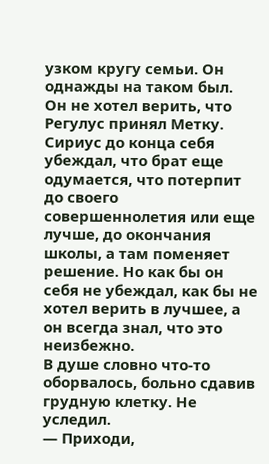узком кругу семьи. Он однажды на таком был.
Он не хотел верить, что Регулус принял Метку. Сириус до конца себя убеждал, что брат еще одумается, что потерпит до своего совершеннолетия или еще лучше, до окончания школы, а там поменяет решение. Но как бы он себя не убеждал, как бы не хотел верить в лучшее, а он всегда знал, что это неизбежно.
В душе словно что-то оборвалось, больно сдавив грудную клетку. Не уследил.
— Приходи,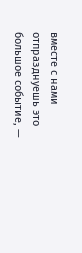вместе с нами отпразднуешь это большое событие, —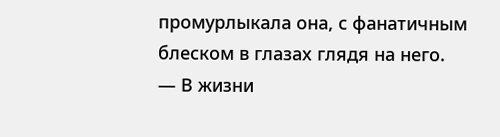промурлыкала она, с фанатичным блеском в глазах глядя на него.
— В жизни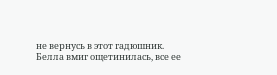не вернусь в этот гадюшник.
Белла вмиг ощетинилась, все ее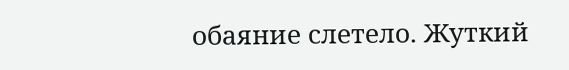обаяние слетело. Жуткий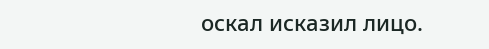оскал исказил лицо.